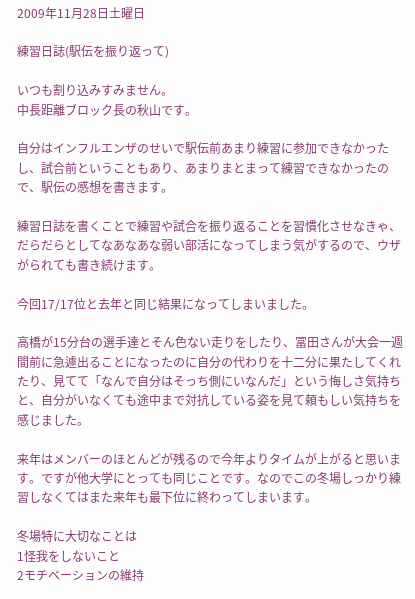2009年11月28日土曜日

練習日誌(駅伝を振り返って)

いつも割り込みすみません。
中長距離ブロック長の秋山です。

自分はインフルエンザのせいで駅伝前あまり練習に参加できなかったし、試合前ということもあり、あまりまとまって練習できなかったので、駅伝の感想を書きます。

練習日誌を書くことで練習や試合を振り返ることを習慣化させなきゃ、だらだらとしてなあなあな弱い部活になってしまう気がするので、ウザがられても書き続けます。

今回17/17位と去年と同じ結果になってしまいました。

高橋が15分台の選手達とそん色ない走りをしたり、冨田さんが大会一週間前に急遽出ることになったのに自分の代わりを十二分に果たしてくれたり、見てて「なんで自分はそっち側にいなんだ」という悔しさ気持ちと、自分がいなくても途中まで対抗している姿を見て頼もしい気持ちを感じました。

来年はメンバーのほとんどが残るので今年よりタイムが上がると思います。ですが他大学にとっても同じことです。なのでこの冬場しっかり練習しなくてはまた来年も最下位に終わってしまいます。

冬場特に大切なことは
1怪我をしないこと
2モチベーションの維持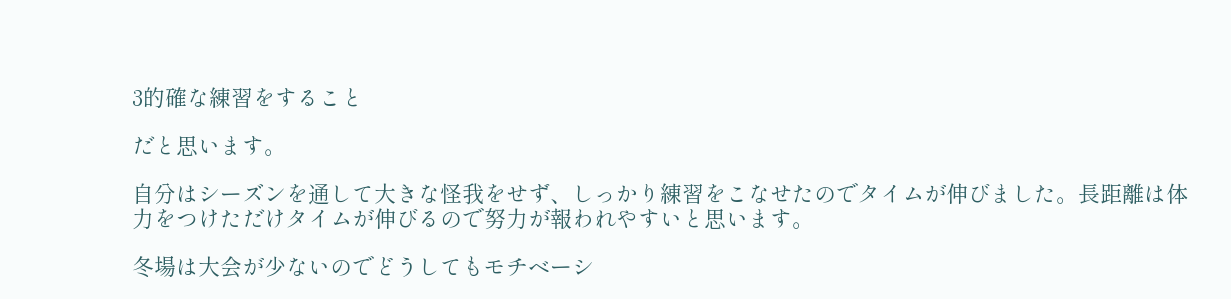3的確な練習をすること

だと思います。

自分はシーズンを通して大きな怪我をせず、しっかり練習をこなせたのでタイムが伸びました。長距離は体力をつけただけタイムが伸びるので努力が報われやすいと思います。

冬場は大会が少ないのでどうしてもモチベーシ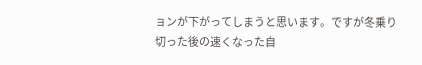ョンが下がってしまうと思います。ですが冬乗り切った後の速くなった自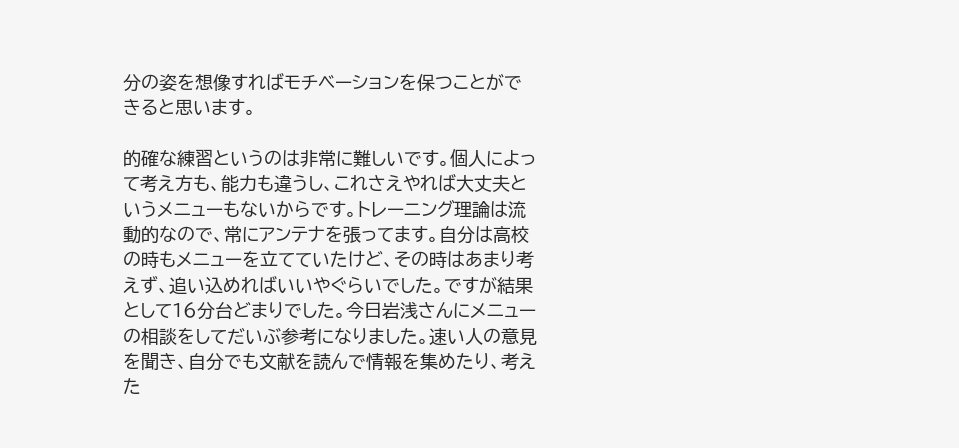分の姿を想像すればモチベーションを保つことができると思います。

的確な練習というのは非常に難しいです。個人によって考え方も、能力も違うし、これさえやれば大丈夫というメニューもないからです。トレーニング理論は流動的なので、常にアンテナを張ってます。自分は高校の時もメニューを立てていたけど、その時はあまり考えず、追い込めればいいやぐらいでした。ですが結果として16分台どまりでした。今日岩浅さんにメニューの相談をしてだいぶ参考になりました。速い人の意見を聞き、自分でも文献を読んで情報を集めたり、考えた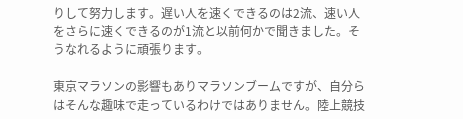りして努力します。遅い人を速くできるのは2流、速い人をさらに速くできるのが1流と以前何かで聞きました。そうなれるように頑張ります。

東京マラソンの影響もありマラソンブームですが、自分らはそんな趣味で走っているわけではありません。陸上競技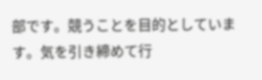部です。競うことを目的としています。気を引き締めて行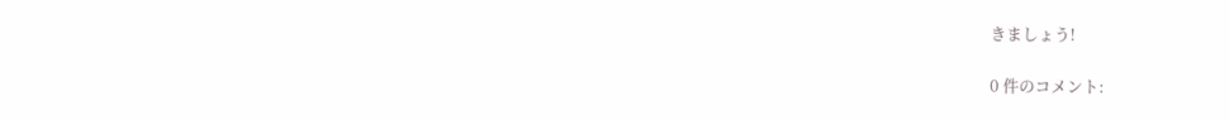きましょう!

0 件のコメント: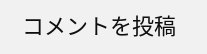コメントを投稿